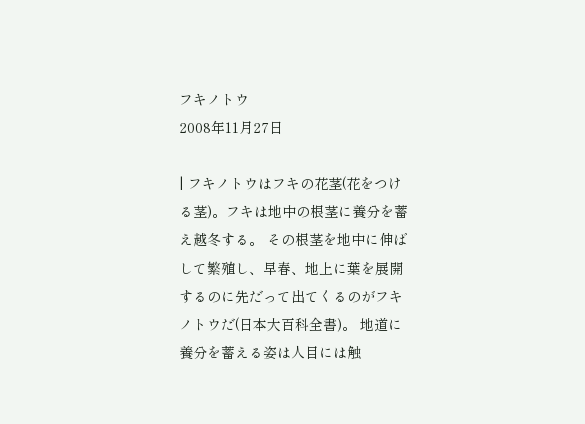フキノトウ
2008年11月27日

| フキノトウはフキの花茎(花をつける茎)。フキは地中の根茎に養分を蓄え越冬する。 その根茎を地中に伸ばして繁殖し、早春、地上に葉を展開するのに先だって出てくるのがフキノトウだ(日本大百科全書)。 地道に養分を蓄える姿は人目には触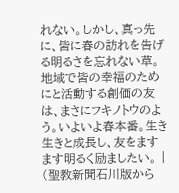れない。しかし、真っ先に、皆に春の訪れを告げる明るさを忘れない草。地域で皆の幸福のためにと活動する創価の友は、まさにフキノトウのよう。いよいよ春本番。生き生きと成長し、友をますます明るく励ましたい。 |
(聖教新聞石川版から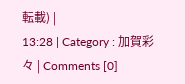転載) |
13:28 | Category : 加賀彩々 | Comments [0]